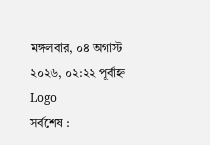মঙ্গলবার, ০৪ অগাস্ট ২০২৬, ০২:২২ পূর্বাহ্ন
Logo
সর্বশেষ :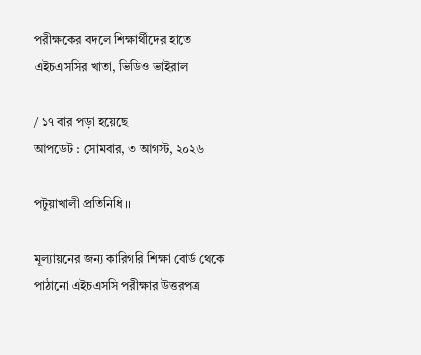পরীক্ষকের বদলে শিক্ষার্থীদের হাতে এইচএসসির খাতা, ভিডিও ভাইরাল

/ ১৭ বার পড়া হয়েছে
আপডেট : সোমবার, ৩ আগস্ট, ২০২৬

পটুয়াখালী প্রতিনিধি ।।

মূল্যায়নের জন্য কারিগরি শিক্ষা বোর্ড থেকে পাঠানো এইচএসসি পরীক্ষার উত্তরপত্র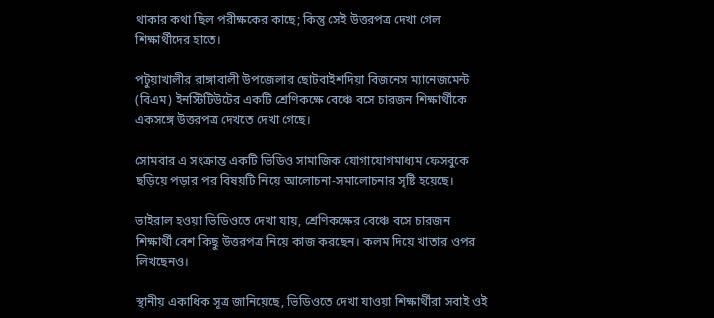থাকার কথা ছিল পরীক্ষকের কাছে; কিন্তু সেই উত্তরপত্র দেখা গেল শিক্ষার্থীদের হাতে।

পটুয়াখালীর রাঙ্গাবালী উপজেলার ছোটবাইশদিয়া বিজনেস ম্যানেজমেন্ট (বিএম) ইনস্টিটিউটের একটি শ্রেণিকক্ষে বেঞ্চে বসে চারজন শিক্ষার্থীকে একসঙ্গে উত্তরপত্র দেখতে দেখা গেছে।

সোমবার এ সংক্রান্ত একটি ভিডিও সামাজিক যোগাযোগমাধ্যম ফেসবুকে ছড়িয়ে পড়ার পর বিষয়টি নিয়ে আলোচনা-সমালোচনার সৃষ্টি হয়েছে।

ভাইরাল হওয়া ভিডিওতে দেখা যায়, শ্রেণিকক্ষের বেঞ্চে বসে চারজন শিক্ষার্থী বেশ কিছু উত্তরপত্র নিয়ে কাজ করছেন। কলম দিয়ে খাতার ওপর লিখছেনও।

স্থানীয় একাধিক সূত্র জানিয়েছে, ভিডিওতে দেখা যাওয়া শিক্ষার্থীরা সবাই ওই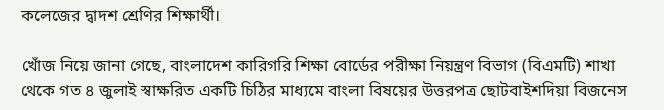কলেজের দ্বাদশ শ্রেণির শিক্ষার্থী।

খোঁজ নিয়ে জানা গেছে, বাংলাদেশ কারিগরি শিক্ষা বোর্ডের পরীক্ষা নিয়ন্ত্রণ বিভাগ (বিএমটি) শাখা থেকে গত ৪ জুলাই স্বাক্ষরিত একটি চিঠির মাধ্যমে বাংলা বিষয়ের উত্তরপত্র ছোটবাইশদিয়া বিজনেস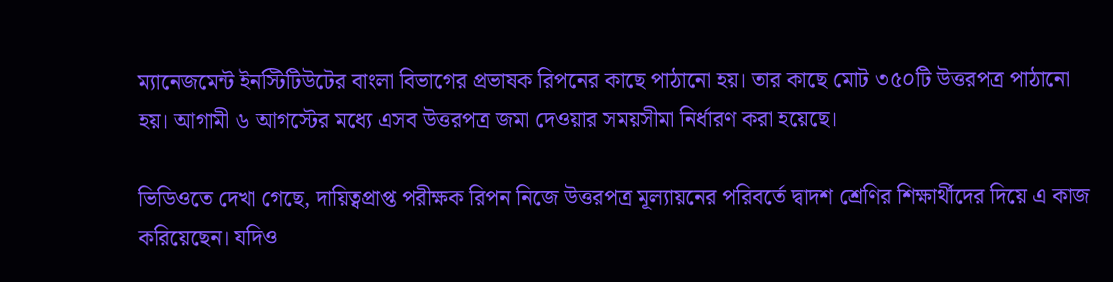ম্যানেজমেন্ট ইনস্টিটিউটের বাংলা বিভাগের প্রভাষক রিপনের কাছে পাঠানো হয়। তার কাছে মোট ৩৫০টি উত্তরপত্র পাঠানো হয়। আগামী ৬ আগস্টের মধ্যে এসব উত্তরপত্র জমা দেওয়ার সময়সীমা নির্ধারণ করা হয়েছে।

ভিডিওতে দেখা গেছে, দায়িত্বপ্রাপ্ত পরীক্ষক রিপন নিজে উত্তরপত্র মূল্যায়নের পরিবর্তে দ্বাদশ শ্রেণির শিক্ষার্থীদের দিয়ে এ কাজ করিয়েছেন। যদিও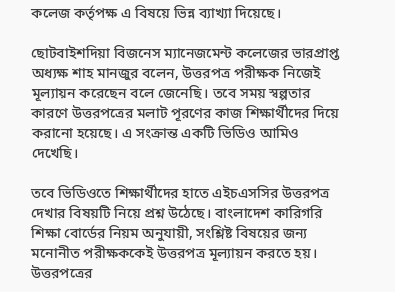কলেজ কর্তৃপক্ষ এ বিষয়ে ভিন্ন ব্যাখ্যা দিয়েছে।

ছোটবাইশদিয়া বিজনেস ম্যানেজমেন্ট কলেজের ভারপ্রাপ্ত অধ্যক্ষ শাহ মানজুর বলেন, উত্তরপত্র পরীক্ষক নিজেই মূল্যায়ন করেছেন বলে জেনেছি। তবে সময় স্বল্পতার কারণে উত্তরপত্রের মলাট পূরণের কাজ শিক্ষার্থীদের দিয়ে করানো হয়েছে। এ সংক্রান্ত একটি ভিডিও আমিও দেখেছি।

তবে ভিডিওতে শিক্ষার্থীদের হাতে এইচএসসির উত্তরপত্র দেখার বিষয়টি নিয়ে প্রশ্ন উঠেছে। বাংলাদেশ কারিগরি শিক্ষা বোর্ডের নিয়ম অনুযায়ী, সংশ্লিষ্ট বিষয়ের জন্য মনোনীত পরীক্ষককেই উত্তরপত্র মূল্যায়ন করতে হয়। উত্তরপত্রের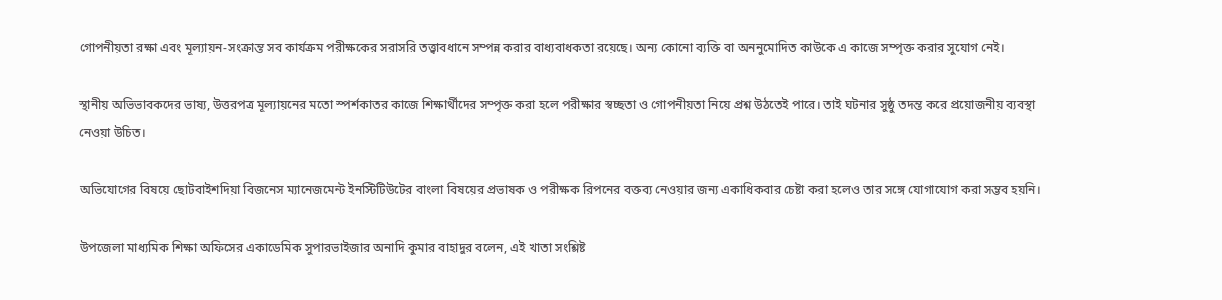গোপনীয়তা রক্ষা এবং মূল্যায়ন-সংক্রান্ত সব কার্যক্রম পরীক্ষকের সরাসরি তত্ত্বাবধানে সম্পন্ন করার বাধ্যবাধকতা রয়েছে। অন্য কোনো ব্যক্তি বা অননুমোদিত কাউকে এ কাজে সম্পৃক্ত করার সুযোগ নেই।

স্থানীয় অভিভাবকদের ভাষ্য, উত্তরপত্র মূল্যায়নের মতো স্পর্শকাতর কাজে শিক্ষার্থীদের সম্পৃক্ত করা হলে পরীক্ষার স্বচ্ছতা ও গোপনীয়তা নিয়ে প্রশ্ন উঠতেই পারে। তাই ঘটনার সুষ্ঠু তদন্ত করে প্রয়োজনীয় ব্যবস্থা নেওয়া উচিত।

অভিযোগের বিষয়ে ছোটবাইশদিয়া বিজনেস ম্যানেজমেন্ট ইনস্টিটিউটের বাংলা বিষয়ের প্রভাষক ও পরীক্ষক রিপনের বক্তব্য নেওয়ার জন্য একাধিকবার চেষ্টা করা হলেও তার সঙ্গে যোগাযোগ করা সম্ভব হয়নি।

উপজেলা মাধ্যমিক শিক্ষা অফিসের একাডেমিক সুপারভাইজার অনাদি কুমার বাহাদুর বলেন, এই খাতা সংশ্লিষ্ট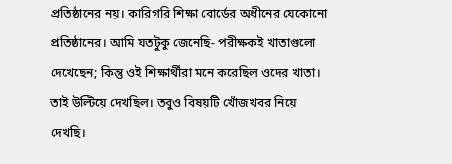প্রতিষ্ঠানের নয়। কারিগরি শিক্ষা বোর্ডের অধীনের যেকোনো প্রতিষ্ঠানের। আমি যতটুকু জেনেছি- পরীক্ষকই খাতাগুলো দেখেছেন; কিন্তু ওই শিক্ষার্থীরা মনে করেছিল ওদের খাতা। তাই উল্টিয়ে দেখছিল। তবুও বিষয়টি খোঁজখবর নিয়ে দেখছি।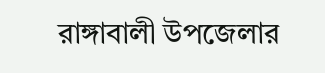রাঙ্গাবালী উপজেলার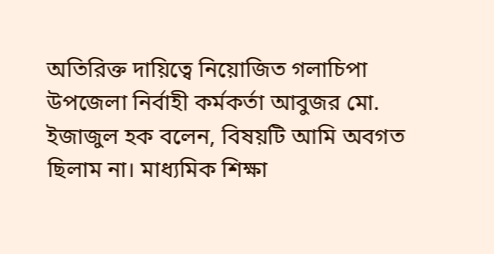অতিরিক্ত দায়িত্বে নিয়োজিত গলাচিপা উপজেলা নির্বাহী কর্মকর্তা আবুজর মো. ইজাজুল হক বলেন, বিষয়টি আমি অবগত ছিলাম না। মাধ্যমিক শিক্ষা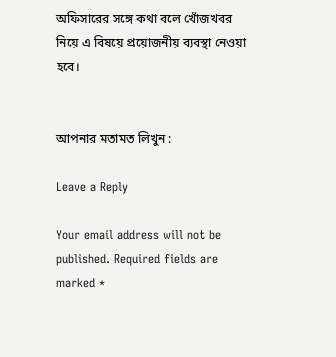অফিসারের সঙ্গে কথা বলে খোঁজখবর নিয়ে এ বিষয়ে প্রয়োজনীয় ব্যবস্থা নেওয়া হবে।


আপনার মতামত লিখুন :

Leave a Reply

Your email address will not be published. Required fields are marked *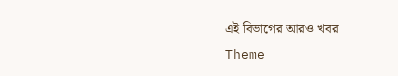এই বিভাগের আরও খবর
Theme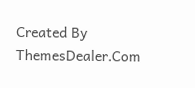Created By ThemesDealer.Com